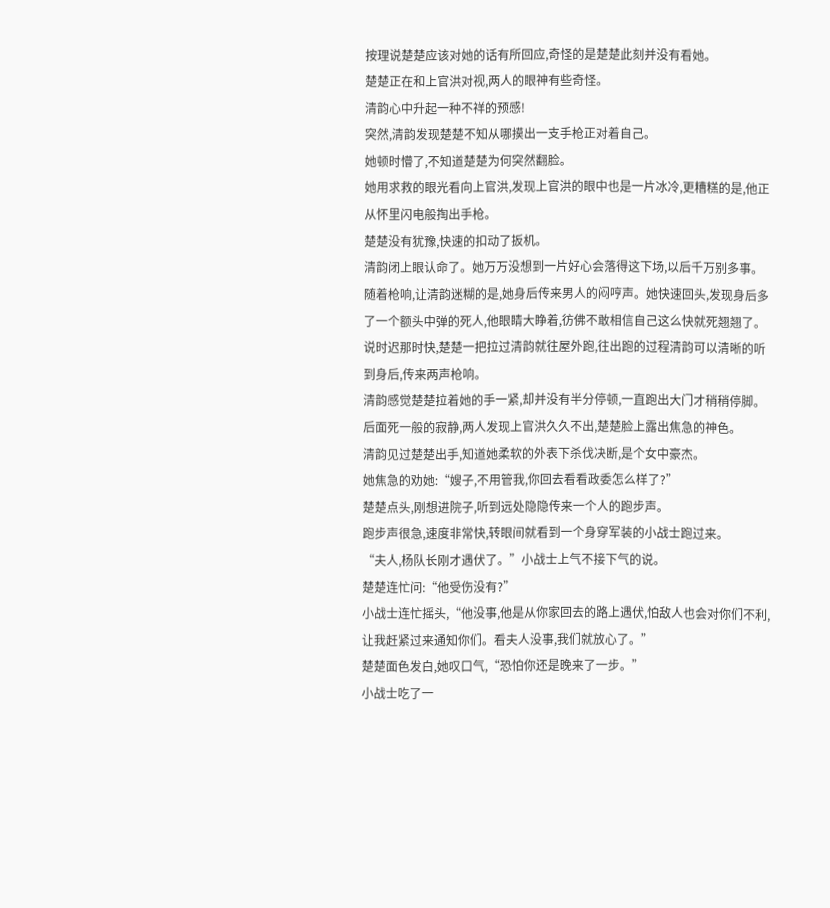按理说楚楚应该对她的话有所回应,奇怪的是楚楚此刻并没有看她。
楚楚正在和上官洪对视,两人的眼神有些奇怪。
清韵心中升起一种不祥的预感!
突然,清韵发现楚楚不知从哪摸出一支手枪正对着自己。
她顿时懵了,不知道楚楚为何突然翻脸。
她用求救的眼光看向上官洪,发现上官洪的眼中也是一片冰冷,更糟糕的是,他正从怀里闪电般掏出手枪。
楚楚没有犹豫,快速的扣动了扳机。
清韵闭上眼认命了。她万万没想到一片好心会落得这下场,以后千万别多事。
随着枪响,让清韵迷糊的是,她身后传来男人的闷哼声。她快速回头,发现身后多了一个额头中弹的死人,他眼睛大睁着,彷佛不敢相信自己这么快就死翘翘了。
说时迟那时快,楚楚一把拉过清韵就往屋外跑,往出跑的过程清韵可以清晰的听到身后,传来两声枪响。
清韵感觉楚楚拉着她的手一紧,却并没有半分停顿,一直跑出大门才稍稍停脚。
后面死一般的寂静,两人发现上官洪久久不出,楚楚脸上露出焦急的神色。
清韵见过楚楚出手,知道她柔软的外表下杀伐决断,是个女中豪杰。
她焦急的劝她:“嫂子,不用管我,你回去看看政委怎么样了?”
楚楚点头,刚想进院子,听到远处隐隐传来一个人的跑步声。
跑步声很急,速度非常快,转眼间就看到一个身穿军装的小战士跑过来。
“夫人,杨队长刚才遇伏了。”小战士上气不接下气的说。
楚楚连忙问:“他受伤没有?”
小战士连忙摇头,“他没事,他是从你家回去的路上遇伏,怕敌人也会对你们不利,让我赶紧过来通知你们。看夫人没事,我们就放心了。”
楚楚面色发白,她叹口气,“恐怕你还是晚来了一步。”
小战士吃了一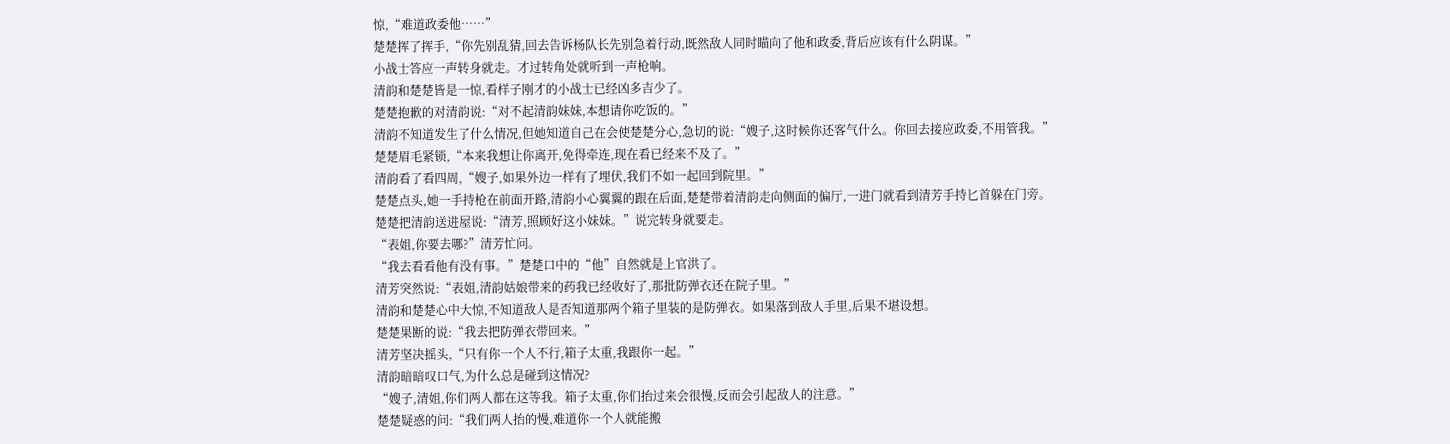惊,“难道政委他……”
楚楚挥了挥手,“你先别乱猜,回去告诉杨队长先别急着行动,既然敌人同时瞄向了他和政委,背后应该有什么阴谋。”
小战士答应一声转身就走。才过转角处就听到一声枪响。
清韵和楚楚皆是一惊,看样子刚才的小战士已经凶多吉少了。
楚楚抱歉的对清韵说:“对不起清韵妹妹,本想请你吃饭的。”
清韵不知道发生了什么情况,但她知道自己在会使楚楚分心,急切的说:“嫂子,这时候你还客气什么。你回去接应政委,不用管我。”
楚楚眉毛紧锁,“本来我想让你离开,免得牵连,现在看已经来不及了。”
清韵看了看四周,“嫂子,如果外边一样有了埋伏,我们不如一起回到院里。”
楚楚点头,她一手持枪在前面开路,清韵小心翼翼的跟在后面,楚楚带着清韵走向侧面的偏厅,一进门就看到清芳手持匕首躲在门旁。
楚楚把清韵送进屋说:“清芳,照顾好这小妹妹。”说完转身就要走。
“表姐,你要去哪?”清芳忙问。
“我去看看他有没有事。”楚楚口中的“他”自然就是上官洪了。
清芳突然说:“表姐,清韵姑娘带来的药我已经收好了,那批防弹衣还在院子里。”
清韵和楚楚心中大惊,不知道敌人是否知道那两个箱子里装的是防弹衣。如果落到敌人手里,后果不堪设想。
楚楚果断的说:“我去把防弹衣带回来。”
清芳坚决摇头,“只有你一个人不行,箱子太重,我跟你一起。”
清韵暗暗叹口气,为什么总是碰到这情况?
“嫂子,清姐,你们两人都在这等我。箱子太重,你们抬过来会很慢,反而会引起敌人的注意。”
楚楚疑惑的问:“我们两人抬的慢,难道你一个人就能搬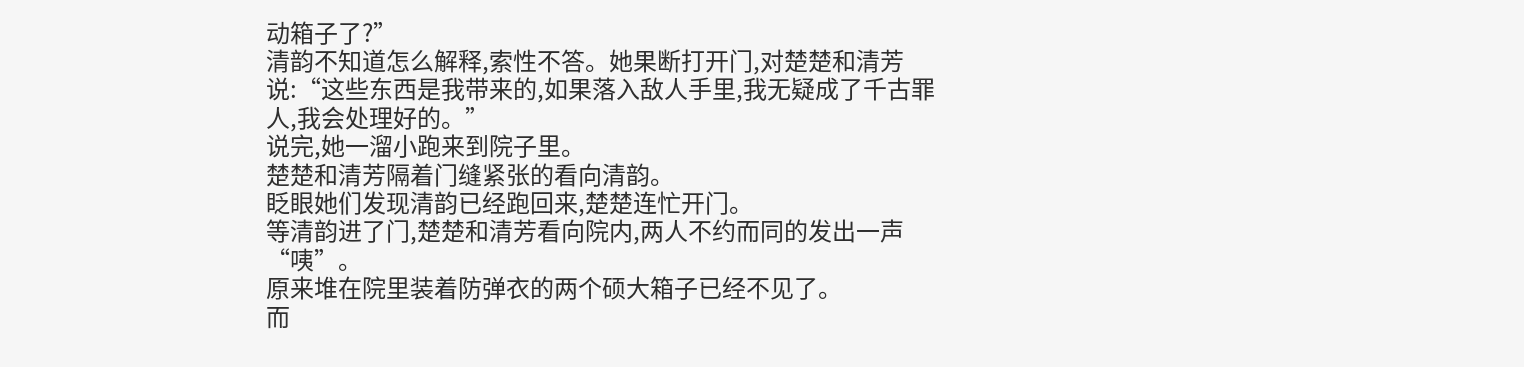动箱子了?”
清韵不知道怎么解释,索性不答。她果断打开门,对楚楚和清芳说:“这些东西是我带来的,如果落入敌人手里,我无疑成了千古罪人,我会处理好的。”
说完,她一溜小跑来到院子里。
楚楚和清芳隔着门缝紧张的看向清韵。
眨眼她们发现清韵已经跑回来,楚楚连忙开门。
等清韵进了门,楚楚和清芳看向院内,两人不约而同的发出一声“咦”。
原来堆在院里装着防弹衣的两个硕大箱子已经不见了。
而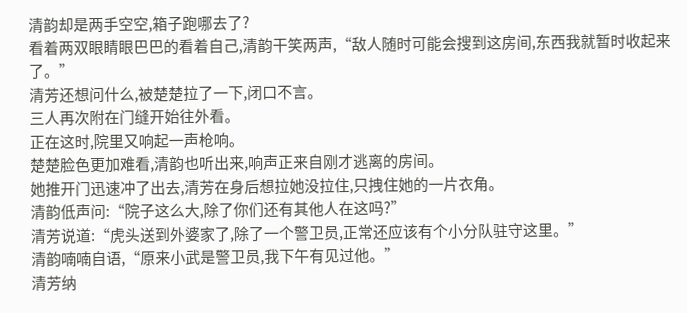清韵却是两手空空,箱子跑哪去了?
看着两双眼睛眼巴巴的看着自己,清韵干笑两声,“敌人随时可能会搜到这房间,东西我就暂时收起来了。”
清芳还想问什么,被楚楚拉了一下,闭口不言。
三人再次附在门缝开始往外看。
正在这时,院里又响起一声枪响。
楚楚脸色更加难看,清韵也听出来,响声正来自刚才逃离的房间。
她推开门迅速冲了出去,清芳在身后想拉她没拉住,只拽住她的一片衣角。
清韵低声问:“院子这么大,除了你们还有其他人在这吗?”
清芳说道:“虎头送到外婆家了,除了一个警卫员,正常还应该有个小分队驻守这里。”
清韵喃喃自语,“原来小武是警卫员,我下午有见过他。”
清芳纳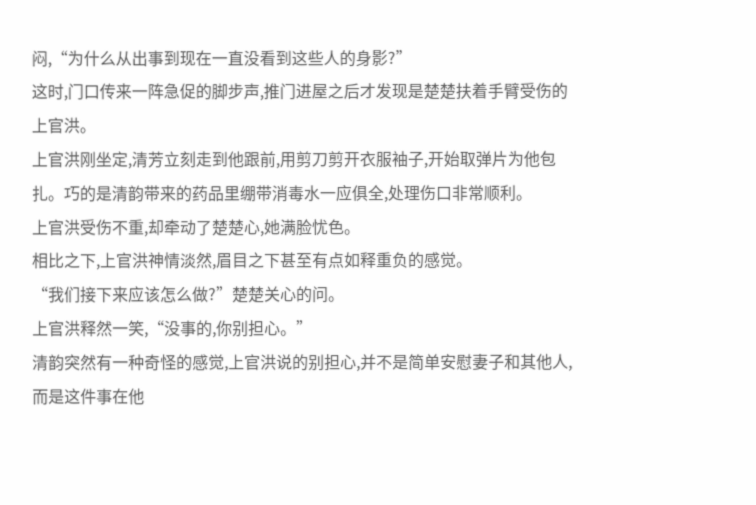闷,“为什么从出事到现在一直没看到这些人的身影?”
这时,门口传来一阵急促的脚步声,推门进屋之后才发现是楚楚扶着手臂受伤的上官洪。
上官洪刚坐定,清芳立刻走到他跟前,用剪刀剪开衣服袖子,开始取弹片为他包扎。巧的是清韵带来的药品里绷带消毒水一应俱全,处理伤口非常顺利。
上官洪受伤不重,却牵动了楚楚心,她满脸忧色。
相比之下,上官洪神情淡然,眉目之下甚至有点如释重负的感觉。
“我们接下来应该怎么做?”楚楚关心的问。
上官洪释然一笑,“没事的,你别担心。”
清韵突然有一种奇怪的感觉,上官洪说的别担心,并不是简单安慰妻子和其他人,而是这件事在他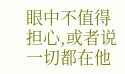眼中不值得担心,或者说一切都在他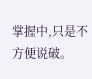掌握中,只是不方便说破。